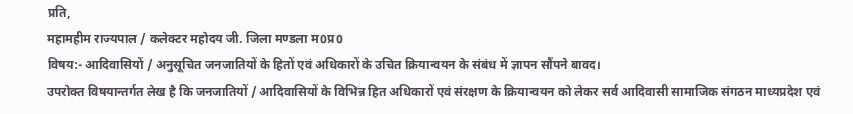प्रति,
महामहीम राज्यपाल / कलेक्टर महोदय जी. जिला मण्डला म0प्र0
विषय:- आदिवासियों / अनुसूचित जनजातियों के हितों एवं अधिकारों के उचित क्रियान्वयन के संबंध में ज्ञापन सौंपने बावद।
उपरोक्त विषयान्तर्गत लेख है कि जनजातियों / आदिवासियों के विभिन्न हित अधिकारों एवं संरक्षण के क्रियान्वयन को लेकर सर्व आदिवासी सामाजिक संगठन माध्यप्रदेश एवं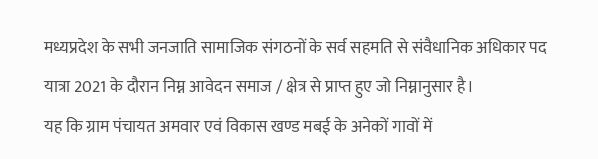मध्यप्रदेश के सभी जनजाति सामाजिक संगठनों के सर्व सहमति से संवैधानिक अधिकार पद यात्रा 2021 के दौरान निम्न आवेदन समाज / क्षेत्र से प्राप्त हुए जो निम्नानुसार है।
यह कि ग्राम पंचायत अमवार एवं विकास खण्ड मबई के अनेकों गावों में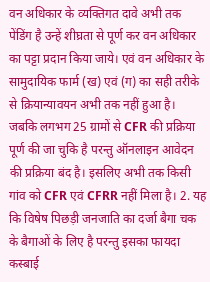वन अधिकार के व्यक्तिगत दावे अभी तक पेंडिंग है उन्हें शीघ्रता से पूर्ण कर वन अधिकार का पट्टा प्रदान किया जाये। एवं वन अधिकार के सामुदायिक फार्म (ख) एवं (ग) का सही तरीके से क्रियान्यावयन अभी तक नहीं हुआ है। जबकि लगभग 25 ग्रामों से CFR की प्रक्रिया पूर्ण की जा चुकि है परन्तु ऑनलाइन आवेदन की प्रक्रिया बंद है। इसलिए अभी तक किसी गांव को CFR एवं CFRR नहीं मिला है। 2. यह कि विषेष पिछड़ी जनजाति का दर्जा बैगा चक के बैगाओं के लिए है परन्तु इसका फायदा कस्बाई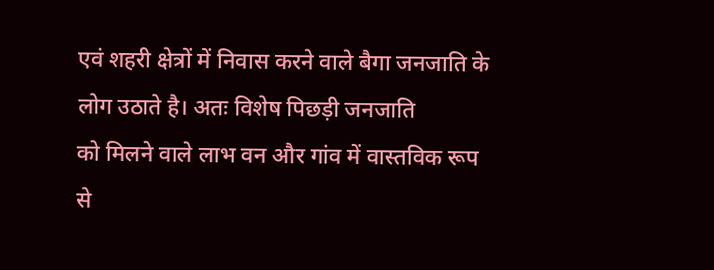एवं शहरी क्षेत्रों में निवास करने वाले बैगा जनजाति के लोग उठाते है। अतः विशेष पिछड़ी जनजाति
को मिलने वाले लाभ वन और गांव में वास्तविक रूप से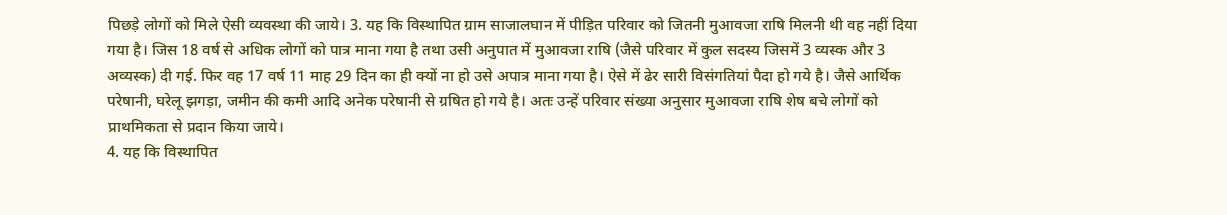पिछड़े लोगों को मिले ऐसी व्यवस्था की जाये। 3. यह कि विस्थापित ग्राम साजालघान में पीड़ित परिवार को जितनी मुआवजा राषि मिलनी थी वह नहीं दिया गया है। जिस 18 वर्ष से अधिक लोगों को पात्र माना गया है तथा उसी अनुपात में मुआवजा राषि (जैसे परिवार में कुल सदस्य जिसमें 3 व्यस्क और 3 अव्यस्क) दी गई. फिर वह 17 वर्ष 11 माह 29 दिन का ही क्यों ना हो उसे अपात्र माना गया है। ऐसे में ढेर सारी विसंगतियां पैदा हो गये है। जैसे आर्थिक परेषानी, घरेलू झगड़ा, जमीन की कमी आदि अनेक परेषानी से ग्रषित हो गये है। अतः उन्हें परिवार संख्या अनुसार मुआवजा राषि शेष बचे लोगों को प्राथमिकता से प्रदान किया जाये।
4. यह कि विस्थापित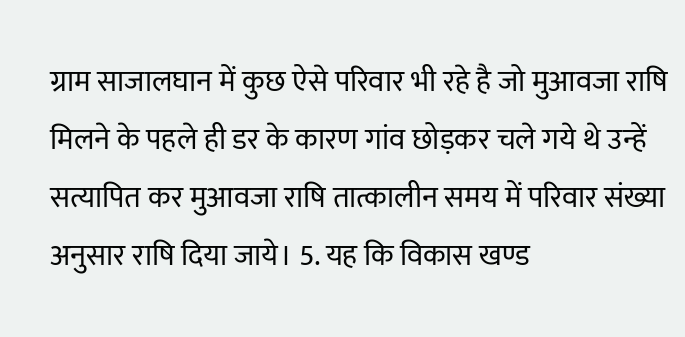ग्राम साजालघान में कुछ ऐसे परिवार भी रहे है जो मुआवजा राषि मिलने के पहले ही डर के कारण गांव छोड़कर चले गये थे उन्हें सत्यापित कर मुआवजा राषि तात्कालीन समय में परिवार संख्या अनुसार राषि दिया जाये। 5. यह कि विकास खण्ड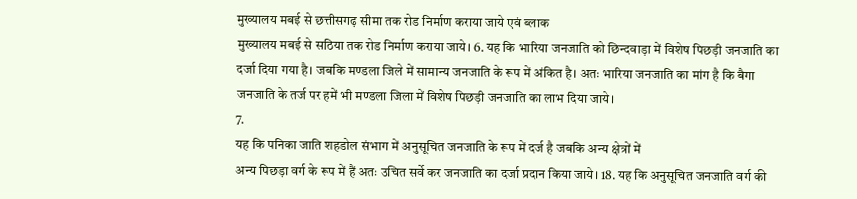मुख्यालय मबई से छत्तीसगढ़ सीमा तक रोड निर्माण कराया जाये एवं ब्लाक
मुख्यालय मबई से सठिया तक रोड निर्माण कराया जाये। 6. यह कि भारिया जनजाति को छिन्दवाड़ा में विशेष पिछड़ी जनजाति का दर्जा दिया गया है। जबकि मण्डला जिले में सामान्य जनजाति के रूप में अंकित है। अतः भारिया जनजाति का मांग है कि बैगा जनजाति के तर्ज पर हमें भी मण्डला जिला में विशेष पिछड़ी जनजाति का लाभ दिया जाये।
7.
यह कि पनिका जाति शहडोल संभाग में अनुसूचित जनजाति के रूप में दर्ज है जबकि अन्य क्षेत्रों में
अन्य पिछड़ा वर्ग के रूप में हैं अतः उचित सर्वे कर जनजाति का दर्जा प्रदान किया जाये। 18. यह कि अनुसूचित जनजाति वर्ग की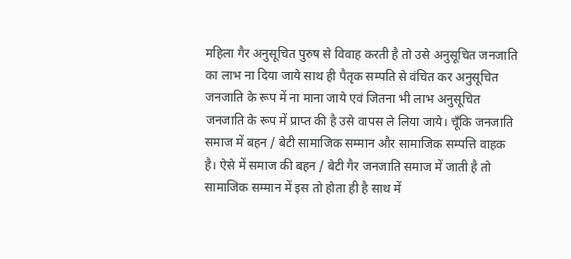महिला गैर अनुसूचित पुरुष से विवाह करती है तो उसे अनुसूचित जनजाति का लाभ ना दिया जाये साथ ही पैतृक सम्पति से वंचित कर अनुसूचित जनजाति के रूप में ना माना जाये एवं जितना भी लाभ अनुसूचित जनजाति के रूप में प्राप्त की है उसे वापस ले लिया जाये। चूँकि जनजाति समाज में बहन / बेटी सामाजिक सम्मान और सामाजिक सम्पत्ति वाहक है। ऐसे में समाज की बहन / बेटी गैर जनजाति समाज में जाती है तो सामाजिक सम्मान में इस तो होता ही है साथ में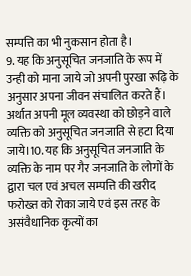सम्पत्ति का भी नुकसान होता है।
9. यह कि अनुसूचित जनजाति के रूप में उन्ही को माना जाये जो अपनी पुरखा रूढ़ि के अनुसार अपना जीवन संचालित करते हैं। अर्थात अपनी मूल व्यवस्था को छोड़ने वाले व्यक्ति को अनुसूचित जनजाति से हटा दिया जाये।10. यह कि अनुसूचित जनजाति के व्यक्ति के नाम पर गैर जनजाति के लोगों के द्वारा चल एवं अचल सम्पत्ति की खरीद फरोख्त को रोका जाये एवं इस तरह के असंवैधानिक कृत्यों का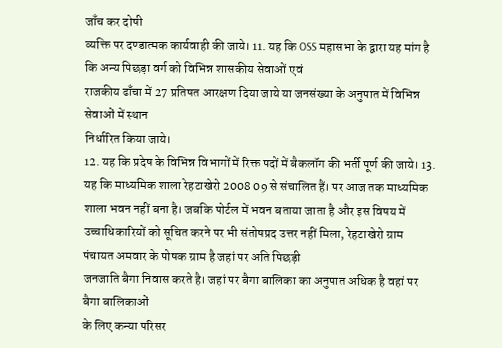जाँच कर दोषी
व्यक्ति पर दण्डात्मक कार्यवाही की जाये। 11. यह कि OSS महासभा के द्वारा यह मांग है कि अन्य पिछड़ा वर्ग को विभिन्न शासकीय सेवाओं एवं
राजकीय ढाँचा में 27 प्रतिषत आरक्षण दिया जाये या जनसंख्या के अनुपात में विभिन्न सेवाओं में स्थान
निर्धारित किया जाये।
12. यह कि प्रदेष के विभिन्न विभागों में रिक्त पदों में बैकलॉग की भर्ती पूर्ण की जाये। 13. यह कि माध्यमिक शाला रेहटाखेरो 2008 09 से संचालित हैं। पर आज तक माध्यमिक शाला भवन नहीं बना है। जबकि पोर्टल में भवन बताया जाता है और इस विषय में उच्चाधिकारियों को सूचित करने पर भी संतोषप्रद उत्तर नहीं मिला, रेहटाखेरो ग्राम पंचायत अमवार के पोषक ग्राम है जहां पर अति पिछड़ी
जनजाति बैगा निवास करते है। जहां पर बैगा बालिका का अनुपात अधिक है वहां पर बैगा बालिकाओं
के लिए कन्या परिसर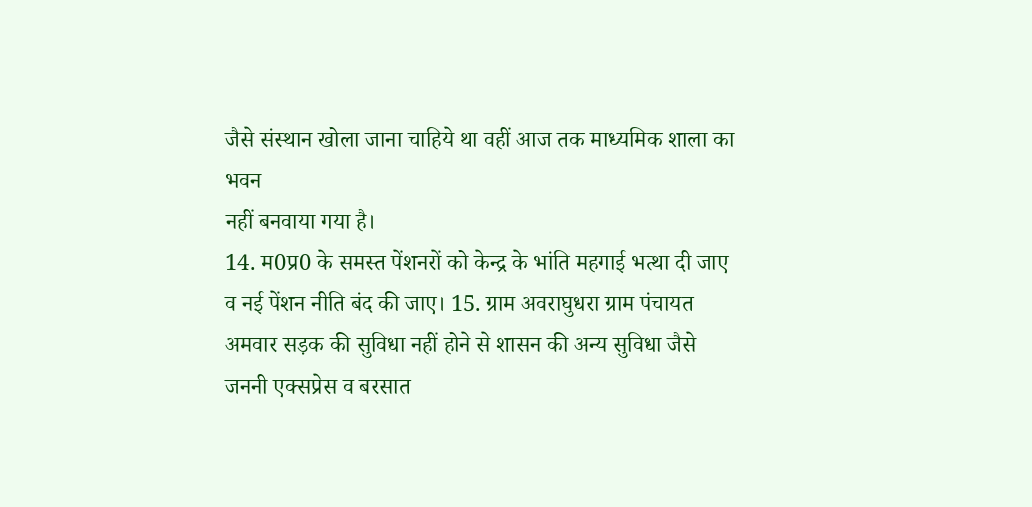जैसे संस्थान खोला जाना चाहिये था वहीं आज तक माध्यमिक शाला का भवन
नहीं बनवाया गया है।
14. म0प्र0 के समस्त पेंशनरों को केन्द्र के भांति महगाई भत्था दी जाए व नई पेंशन नीति बंद की जाए। 15. ग्राम अवराघुधरा ग्राम पंचायत अमवार सड़क की सुविधा नहीं होने से शासन की अन्य सुविधा जैसे जननी एक्सप्रेस व बरसात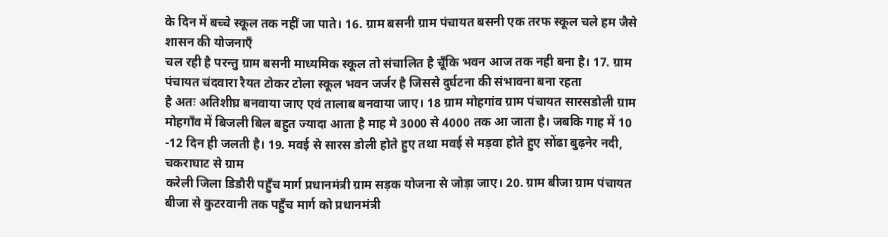के दिन में बच्चे स्कूल तक नहीं जा पाते। 16. ग्राम बसनी ग्राम पंचायत बसनी एक तरफ स्कूल चले हम जैसे शासन की योजनाएँ
चल रही है परन्तु ग्राम बसनी माध्यमिक स्कूल तो संचालित है चूँकि भवन आज तक नही बना है। 17. ग्राम पंचायत चंदवारा रैयत टोकर टोला स्कूल भवन जर्जर है जिससे दुर्घटना की संभावना बना रहता
है अतः अतिशीघ्र बनवाया जाए एवं तालाब बनवाया जाए। 18 ग्राम मोहगांव ग्राम पंचायत सारसडोली ग्राम मोहगाँव में बिजली बिल बहुत ज्यादा आता है माह मे 3000 से 4000 तक आ जाता है। जबकि गाह में 10 -12 दिन ही जलती है। 19. मवई से सारस डोली होते हुए तथा मवई से मड़वा होते हुए सोंढा बुढ़नेर नदी, चकराघाट से ग्राम
करेली जिला डिडौरी पहुँच मार्ग प्रधानमंत्री ग्राम सड़क योजना से जोड़ा जाए। 20. ग्राम बीजा ग्राम पंचायत बीजा से कुटरवानी तक पहुँच मार्ग को प्रधानमंत्री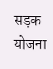सड़क योजना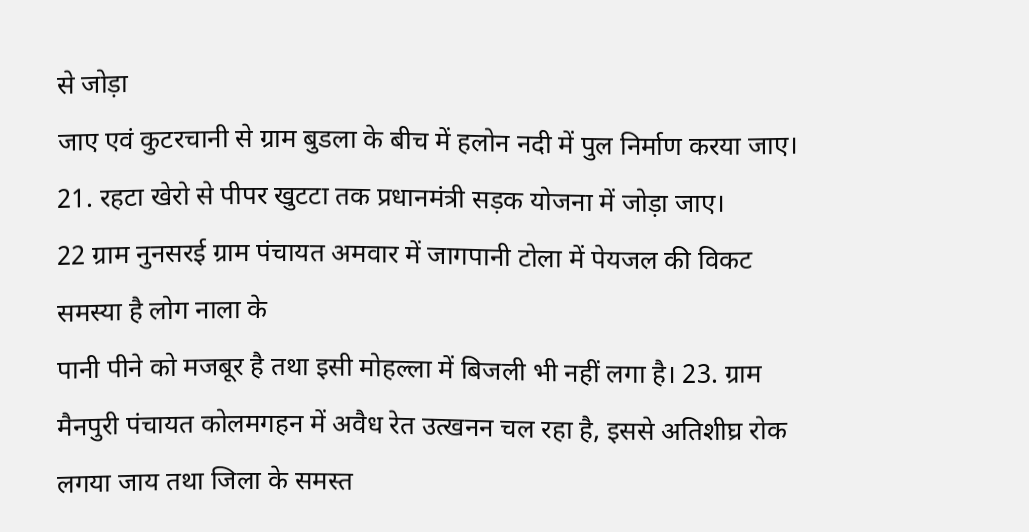से जोड़ा
जाए एवं कुटरचानी से ग्राम बुडला के बीच में हलोन नदी में पुल निर्माण करया जाए। 21. रहटा खेरो से पीपर खुटटा तक प्रधानमंत्री सड़क योजना में जोड़ा जाए।
22 ग्राम नुनसरई ग्राम पंचायत अमवार में जागपानी टोला में पेयजल की विकट समस्या है लोग नाला के
पानी पीने को मजबूर है तथा इसी मोहल्ला में बिजली भी नहीं लगा है। 23. ग्राम मैनपुरी पंचायत कोलमगहन में अवैध रेत उत्खनन चल रहा है, इससे अतिशीघ्र रोक लगया जाय तथा जिला के समस्त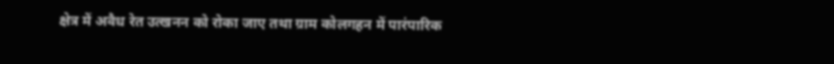क्षेत्र में अवैध रेत उत्खनन को रोका जाए तथा ग्राम कोलगहन में पारंपारिक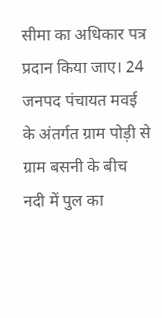सीमा का अधिकार पत्र प्रदान किया जाए। 24 जनपद पंचायत मवई के अंतर्गत ग्राम पोड़ी से ग्राम बसनी के बीच नदी में पुल का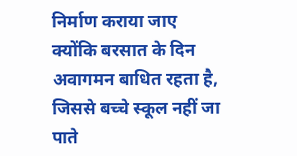निर्माण कराया जाए
क्योंकि बरसात के दिन अवागमन बाधित रहता है, जिससे बच्चे स्कूल नहीं जा पाते